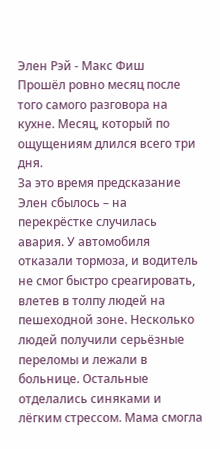Элен Рэй - Макс Фиш
Прошёл ровно месяц после того самого разговора на кухне. Месяц, который по ощущениям длился всего три дня.
За это время предсказание Элен сбылось – на перекрёстке случилась авария. У автомобиля отказали тормоза, и водитель не смог быстро среагировать, влетев в толпу людей на пешеходной зоне. Несколько людей получили серьёзные переломы и лежали в больнице. Остальные отделались синяками и лёгким стрессом. Мама смогла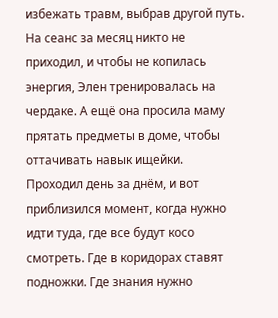избежать травм, выбрав другой путь.
На сеанс за месяц никто не приходил, и чтобы не копилась энергия, Элен тренировалась на чердаке. А ещё она просила маму прятать предметы в доме, чтобы оттачивать навык ищейки.
Проходил день за днём, и вот приблизился момент, когда нужно идти туда, где все будут косо смотреть. Где в коридорах ставят подножки. Где знания нужно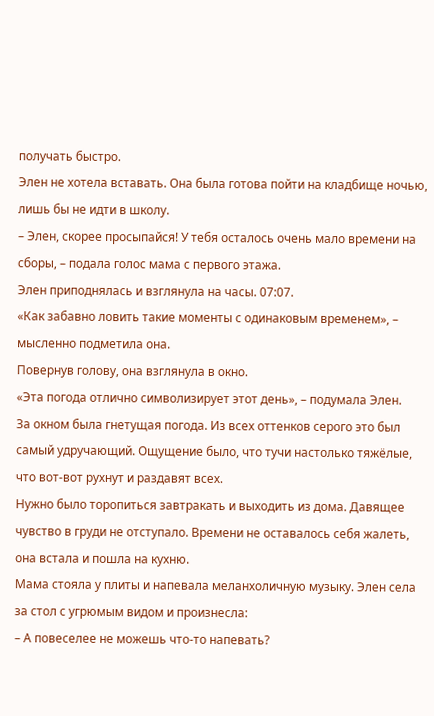получать быстро.
Элен не хотела вставать. Она была готова пойти на кладбище ночью, лишь бы не идти в школу.
– Элен, скорее просыпайся! У тебя осталось очень мало времени на сборы, – подала голос мама с первого этажа.
Элен приподнялась и взглянула на часы. 07:07.
«Как забавно ловить такие моменты с одинаковым временем», – мысленно подметила она.
Повернув голову, она взглянула в окно.
«Эта погода отлично символизирует этот день», – подумала Элен.
За окном была гнетущая погода. Из всех оттенков серого это был самый удручающий. Ощущение было, что тучи настолько тяжёлые, что вот-вот рухнут и раздавят всех.
Нужно было торопиться завтракать и выходить из дома. Давящее чувство в груди не отступало. Времени не оставалось себя жалеть, она встала и пошла на кухню.
Мама стояла у плиты и напевала меланхоличную музыку. Элен села за стол с угрюмым видом и произнесла:
– А повеселее не можешь что-то напевать?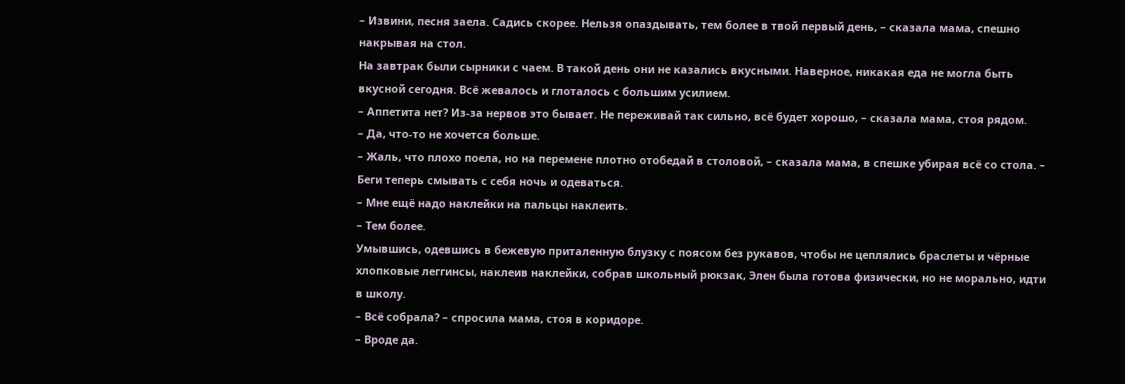– Извини, песня заела. Садись скорее. Нельзя опаздывать, тем более в твой первый день, – сказала мама, спешно накрывая на стол.
На завтрак были сырники с чаем. В такой день они не казались вкусными. Наверное, никакая еда не могла быть вкусной сегодня. Всё жевалось и глоталось с большим усилием.
– Аппетита нет? Из-за нервов это бывает. Не переживай так сильно, всё будет хорошо, – сказала мама, стоя рядом.
– Да, что-то не хочется больше.
– Жаль, что плохо поела, но на перемене плотно отобедай в столовой, – сказала мама, в спешке убирая всё со стола. – Беги теперь смывать с себя ночь и одеваться.
– Мне ещё надо наклейки на пальцы наклеить.
– Тем более.
Умывшись, одевшись в бежевую приталенную блузку с поясом без рукавов, чтобы не цеплялись браслеты и чёрные хлопковые леггинсы, наклеив наклейки, собрав школьный рюкзак, Элен была готова физически, но не морально, идти в школу.
– Всё собрала? – спросила мама, стоя в коридоре.
– Вроде да.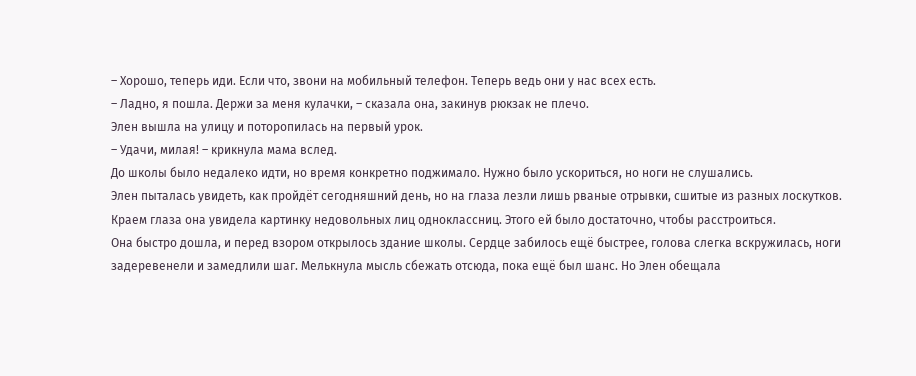– Хорошо, теперь иди. Если что, звони на мобильный телефон. Теперь ведь они у нас всех есть.
– Ладно, я пошла. Держи за меня кулачки, – сказала она, закинув рюкзак не плечо.
Элен вышла на улицу и поторопилась на первый урок.
– Удачи, милая! – крикнула мама вслед.
До школы было недалеко идти, но время конкретно поджимало. Нужно было ускориться, но ноги не слушались.
Элен пыталась увидеть, как пройдёт сегодняшний день, но на глаза лезли лишь рваные отрывки, сшитые из разных лоскутков. Краем глаза она увидела картинку недовольных лиц одноклассниц. Этого ей было достаточно, чтобы расстроиться.
Она быстро дошла, и перед взором открылось здание школы. Сердце забилось ещё быстрее, голова слегка вскружилась, ноги задеревенели и замедлили шаг. Мелькнула мысль сбежать отсюда, пока ещё был шанс. Но Элен обещала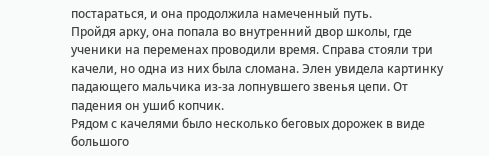постараться, и она продолжила намеченный путь.
Пройдя арку, она попала во внутренний двор школы, где ученики на переменах проводили время. Справа стояли три качели, но одна из них была сломана. Элен увидела картинку падающего мальчика из-за лопнувшего звенья цепи. От падения он ушиб копчик.
Рядом с качелями было несколько беговых дорожек в виде большого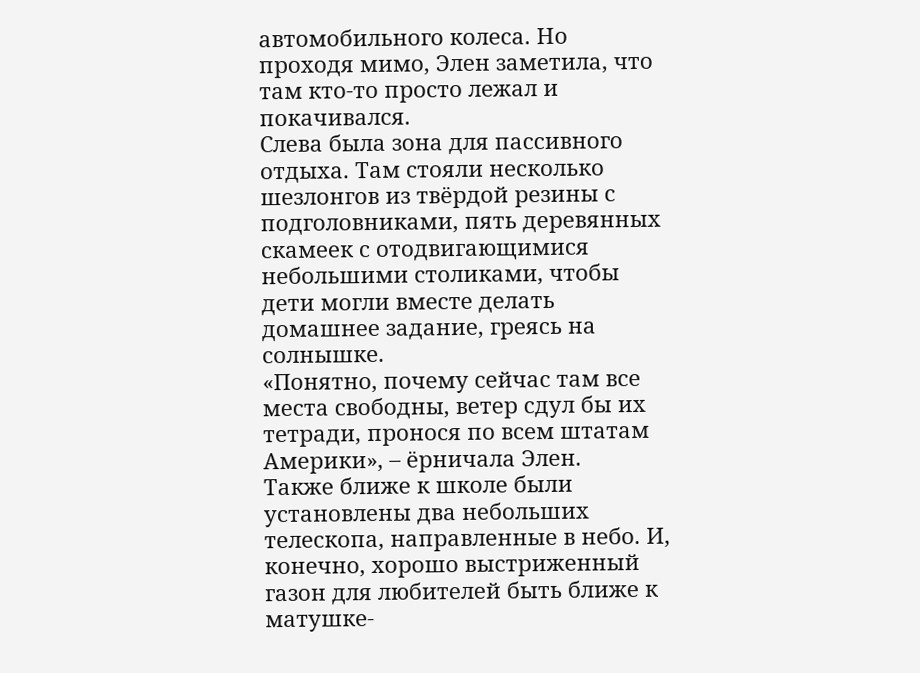автомобильного колеса. Но проходя мимо, Элен заметила, что там кто-то просто лежал и покачивался.
Слева была зона для пассивного отдыха. Там стояли несколько шезлонгов из твёрдой резины с подголовниками, пять деревянных скамеек с отодвигающимися небольшими столиками, чтобы дети могли вместе делать домашнее задание, греясь на солнышке.
«Понятно, почему сейчас там все места свободны, ветер сдул бы их тетради, пронося по всем штатам Америки», – ёрничала Элен.
Также ближе к школе были установлены два небольших телескопа, направленные в небо. И, конечно, хорошо выстриженный газон для любителей быть ближе к матушке-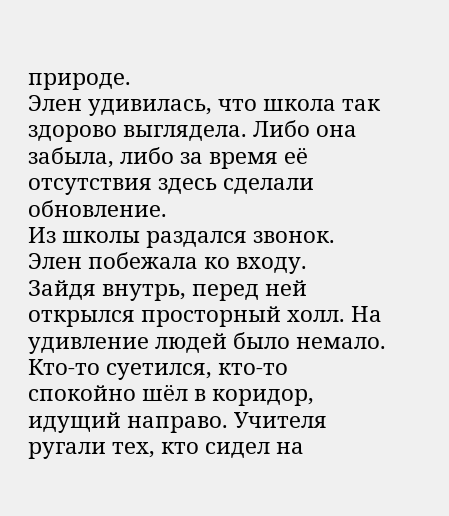природе.
Элен удивилась, что школа так здорово выглядела. Либо она забыла, либо за время её отсутствия здесь сделали обновление.
Из школы раздался звонок. Элен побежала ко входу.
Зайдя внутрь, перед ней открылся просторный холл. На удивление людей было немало. Кто-то суетился, кто-то спокойно шёл в коридор, идущий направо. Учителя ругали тех, кто сидел на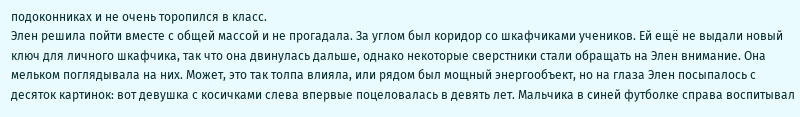подоконниках и не очень торопился в класс.
Элен решила пойти вместе с общей массой и не прогадала. За углом был коридор со шкафчиками учеников. Ей ещё не выдали новый ключ для личного шкафчика, так что она двинулась дальше, однако некоторые сверстники стали обращать на Элен внимание. Она мельком поглядывала на них. Может, это так толпа влияла, или рядом был мощный энергообъект, но на глаза Элен посыпалось с десяток картинок: вот девушка с косичками слева впервые поцеловалась в девять лет. Мальчика в синей футболке справа воспитывал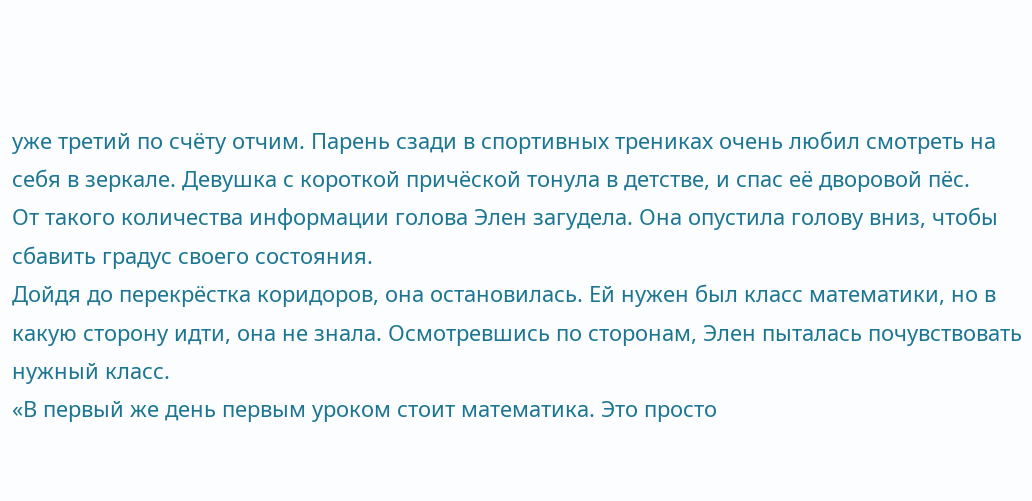уже третий по счёту отчим. Парень сзади в спортивных трениках очень любил смотреть на себя в зеркале. Девушка с короткой причёской тонула в детстве, и спас её дворовой пёс.
От такого количества информации голова Элен загудела. Она опустила голову вниз, чтобы сбавить градус своего состояния.
Дойдя до перекрёстка коридоров, она остановилась. Ей нужен был класс математики, но в какую сторону идти, она не знала. Осмотревшись по сторонам, Элен пыталась почувствовать нужный класс.
«В первый же день первым уроком стоит математика. Это просто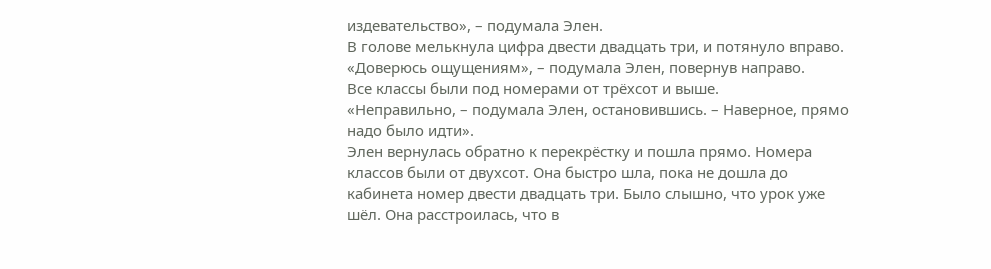издевательство», – подумала Элен.
В голове мелькнула цифра двести двадцать три, и потянуло вправо.
«Доверюсь ощущениям», – подумала Элен, повернув направо.
Все классы были под номерами от трёхсот и выше.
«Неправильно, – подумала Элен, остановившись. – Наверное, прямо надо было идти».
Элен вернулась обратно к перекрёстку и пошла прямо. Номера классов были от двухсот. Она быстро шла, пока не дошла до кабинета номер двести двадцать три. Было слышно, что урок уже шёл. Она расстроилась, что в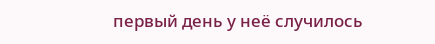первый день у неё случилось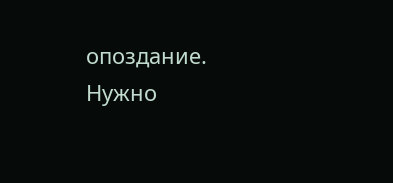опоздание.
Нужно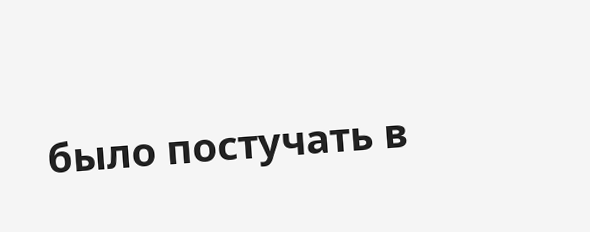было постучать в